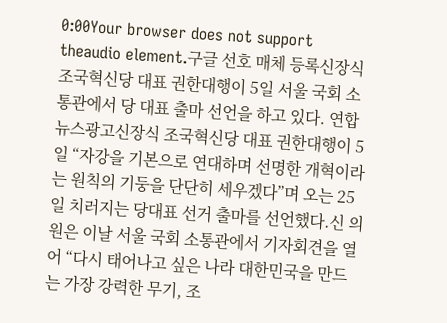0:00Your browser does not support theaudio element.구글 선호 매체 등록신장식 조국혁신당 대표 권한대행이 5일 서울 국회 소통관에서 당 대표 출마 선언을 하고 있다. 연합뉴스광고신장식 조국혁신당 대표 권한대행이 5일 “자강을 기본으로 연대하며 선명한 개혁이라는 원칙의 기둥을 단단히 세우겠다”며 오는 25일 치러지는 당대표 선거 출마를 선언했다.신 의원은 이날 서울 국회 소통관에서 기자회견을 열어 “다시 태어나고 싶은 나라 대한민국을 만드는 가장 강력한 무기, 조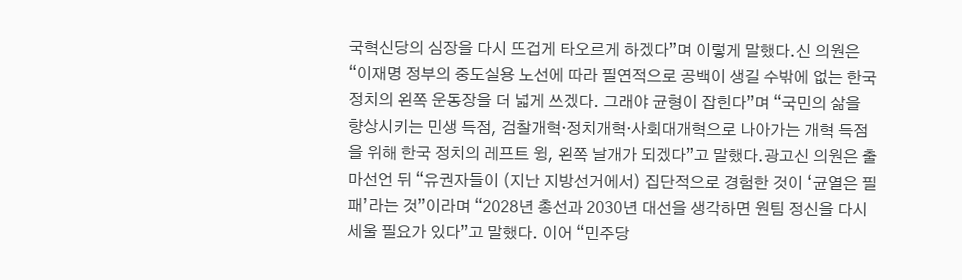국혁신당의 심장을 다시 뜨겁게 타오르게 하겠다”며 이렇게 말했다.신 의원은 “이재명 정부의 중도실용 노선에 따라 필연적으로 공백이 생길 수밖에 없는 한국 정치의 왼쪽 운동장을 더 넓게 쓰겠다. 그래야 균형이 잡힌다”며 “국민의 삶을 향상시키는 민생 득점, 검찰개혁·정치개혁·사회대개혁으로 나아가는 개혁 득점을 위해 한국 정치의 레프트 윙, 왼쪽 날개가 되겠다”고 말했다.광고신 의원은 출마선언 뒤 “유권자들이 (지난 지방선거에서) 집단적으로 경험한 것이 ‘균열은 필패’라는 것”이라며 “2028년 총선과 2030년 대선을 생각하면 원팀 정신을 다시 세울 필요가 있다”고 말했다. 이어 “민주당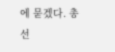에 묻겠다. 총선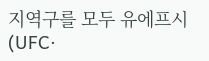지역구를 모두 유에프시(UFC·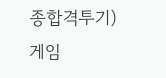종합격투기) 게임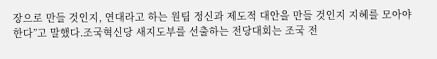장으로 만들 것인지, 연대라고 하는 원팀 정신과 제도적 대안을 만들 것인지 지혜를 모아야 한다”고 말했다.조국혁신당 새지도부를 선출하는 전당대회는 조국 전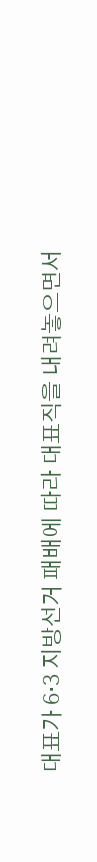대표가 6·3 지방선거 패배에 따라 대표직을 내려놓으면서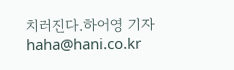치러진다.하어영 기자 haha@hani.co.kr